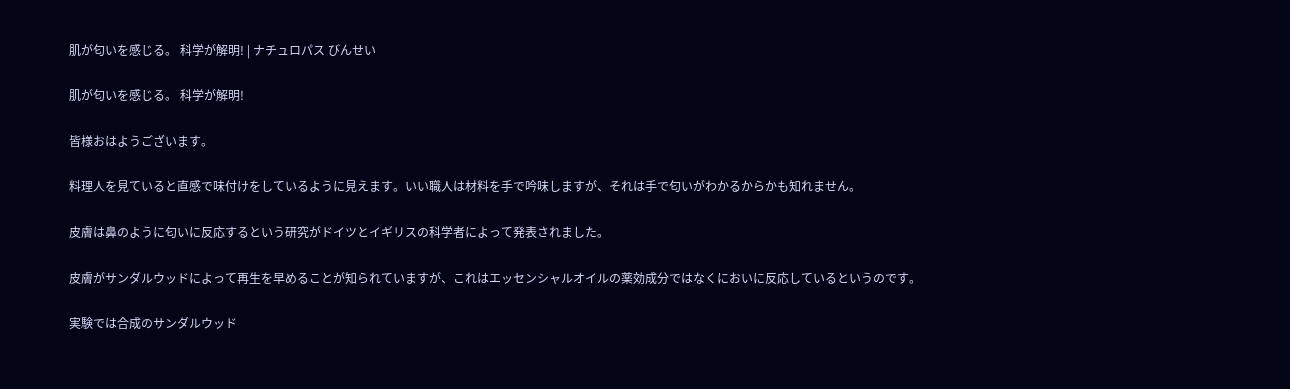肌が匂いを感じる。 科学が解明! | ナチュロパス びんせい

肌が匂いを感じる。 科学が解明!

皆様おはようございます。

料理人を見ていると直感で味付けをしているように見えます。いい職人は材料を手で吟味しますが、それは手で匂いがわかるからかも知れません。

皮膚は鼻のように匂いに反応するという研究がドイツとイギリスの科学者によって発表されました。

皮膚がサンダルウッドによって再生を早めることが知られていますが、これはエッセンシャルオイルの薬効成分ではなくにおいに反応しているというのです。

実験では合成のサンダルウッド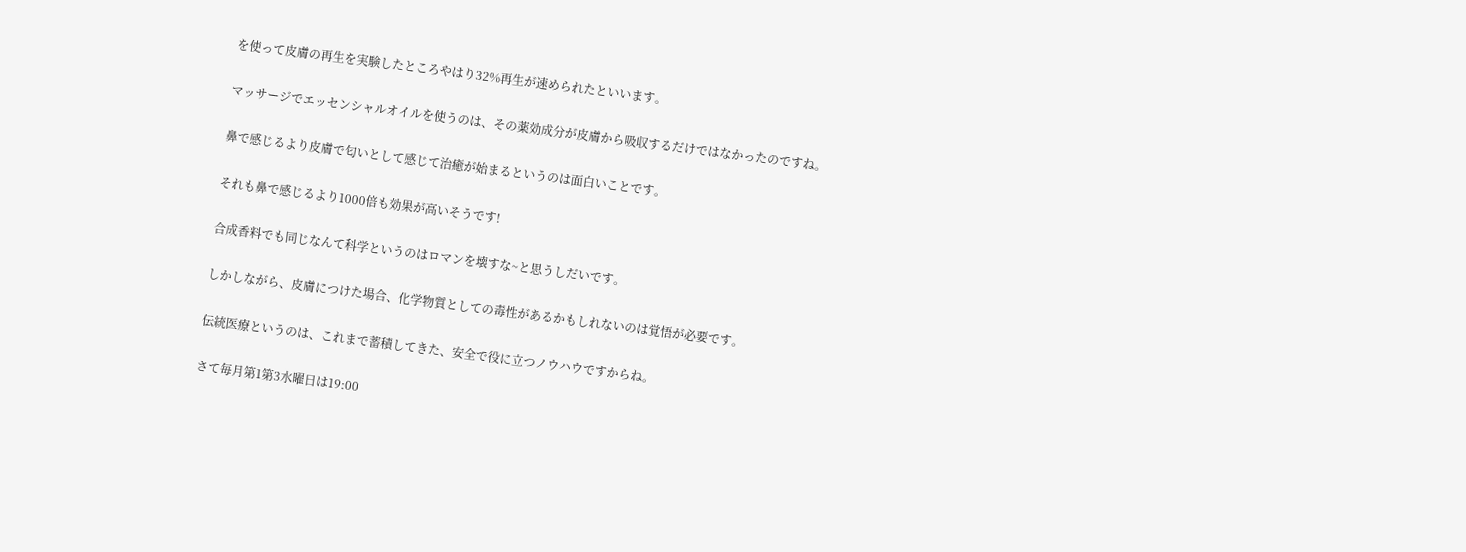を使って皮膚の再生を実験したところやはり32%再生が速められたといいます。

マッサージでエッセンシャルオイルを使うのは、その薬効成分が皮膚から吸収するだけではなかったのですね。

鼻で感じるより皮膚で匂いとして感じて治癒が始まるというのは面白いことです。

それも鼻で感じるより1000倍も効果が高いそうです!

合成香料でも同じなんて科学というのはロマンを壊すな~と思うしだいです。

しかしながら、皮膚につけた場合、化学物質としての毒性があるかもしれないのは覚悟が必要です。

伝統医療というのは、これまで蓄積してきた、安全で役に立つノウハウですからね。

さて毎月第1第3水曜日は19:00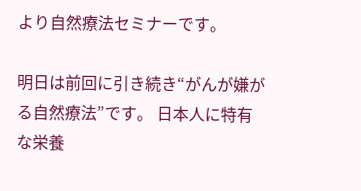より自然療法セミナーです。

明日は前回に引き続き“がんが嫌がる自然療法”です。 日本人に特有な栄養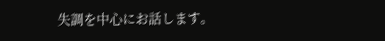失調を中心にお話します。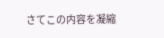さてこの内容を凝縮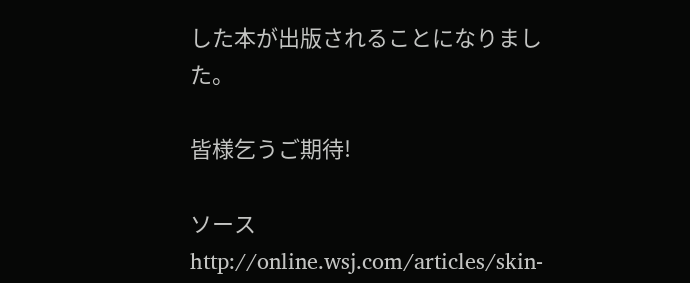した本が出版されることになりました。

皆様乞うご期待!

ソース
http://online.wsj.com/articles/skin-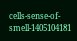cells-sense-of-smell-1405104181